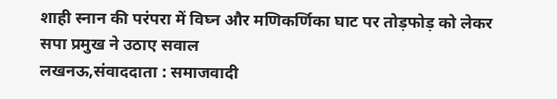शाही स्नान की परंपरा में विघ्न और मणिकर्णिका घाट पर तोड़फोड़ को लेकर सपा प्रमुख ने उठाए सवाल
लखनऊ,संवाददाता : समाजवादी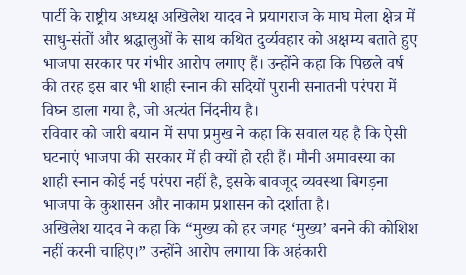पार्टी के राष्ट्रीय अध्यक्ष अखिलेश यादव ने प्रयागराज के माघ मेला क्षेत्र में साधु-संतों और श्रद्धालुओं के साथ कथित दुर्व्यवहार को अक्षम्य बताते हुए भाजपा सरकार पर गंभीर आरोप लगाए हैं। उन्होंने कहा कि पिछले वर्ष की तरह इस बार भी शाही स्नान की सदियों पुरानी सनातनी परंपरा में विघ्न डाला गया है, जो अत्यंत निंदनीय है।
रविवार को जारी बयान में सपा प्रमुख ने कहा कि सवाल यह है कि ऐसी घटनाएं भाजपा की सरकार में ही क्यों हो रही हैं। मौनी अमावस्या का शाही स्नान कोई नई परंपरा नहीं है, इसके बावजूद व्यवस्था बिगड़ना भाजपा के कुशासन और नाकाम प्रशासन को दर्शाता है।
अखिलेश यादव ने कहा कि “मुख्य को हर जगह ‘मुख्य’ बनने की कोशिश नहीं करनी चाहिए।” उन्होंने आरोप लगाया कि अहंकारी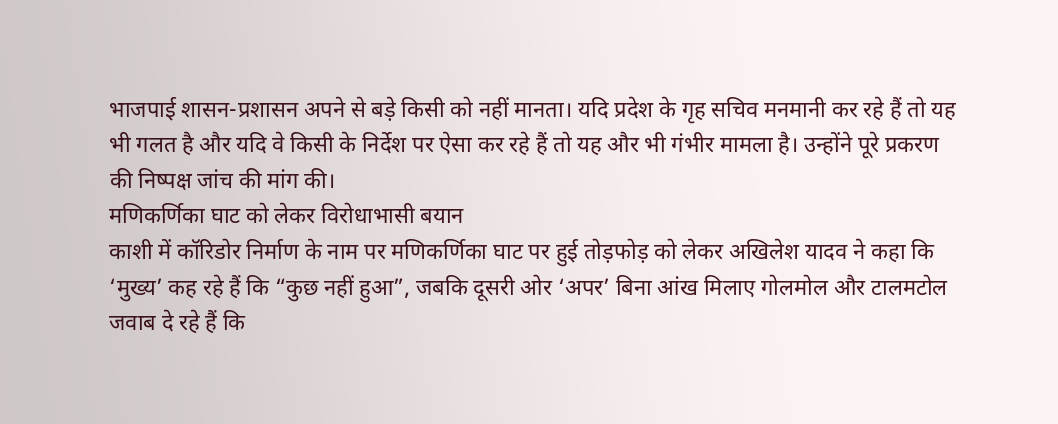भाजपाई शासन-प्रशासन अपने से बड़े किसी को नहीं मानता। यदि प्रदेश के गृह सचिव मनमानी कर रहे हैं तो यह भी गलत है और यदि वे किसी के निर्देश पर ऐसा कर रहे हैं तो यह और भी गंभीर मामला है। उन्होंने पूरे प्रकरण की निष्पक्ष जांच की मांग की।
मणिकर्णिका घाट को लेकर विरोधाभासी बयान
काशी में कॉरिडोर निर्माण के नाम पर मणिकर्णिका घाट पर हुई तोड़फोड़ को लेकर अखिलेश यादव ने कहा कि ‘मुख्य’ कह रहे हैं कि “कुछ नहीं हुआ”, जबकि दूसरी ओर ‘अपर’ बिना आंख मिलाए गोलमोल और टालमटोल जवाब दे रहे हैं कि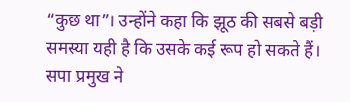“कुछ था”। उन्होंने कहा कि झूठ की सबसे बड़ी समस्या यही है कि उसके कई रूप हो सकते हैं।
सपा प्रमुख ने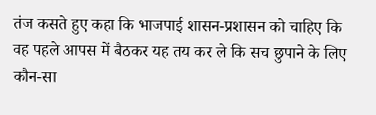तंज कसते हुए कहा कि भाजपाई शासन-प्रशासन को चाहिए कि वह पहले आपस में बैठकर यह तय कर ले कि सच छुपाने के लिए कौन-सा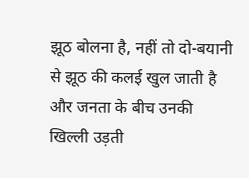झूठ बोलना है, नहीं तो दो-बयानी से झूठ की कलई खुल जाती है और जनता के बीच उनकी खिल्ली उड़ती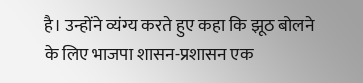है। उन्होंने व्यंग्य करते हुए कहा कि झूठ बोलने के लिए भाजपा शासन-प्रशासन एक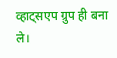व्हाट्सएप ग्रुप ही बना ले।